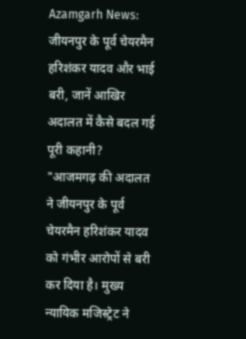Azamgarh News: जीयनपुर के पूर्व चेयरमैन हरिशंकर यादव और भाई बरी, जानें आखिर अदालत में कैसे बदल गई पूरी कहानी?
"आजमगढ़ की अदालत ने जीयनपुर के पूर्व चेयरमैन हरिशंकर यादव को गंभीर आरोपों से बरी कर दिया है। मुख्य न्यायिक मजिस्ट्रेट ने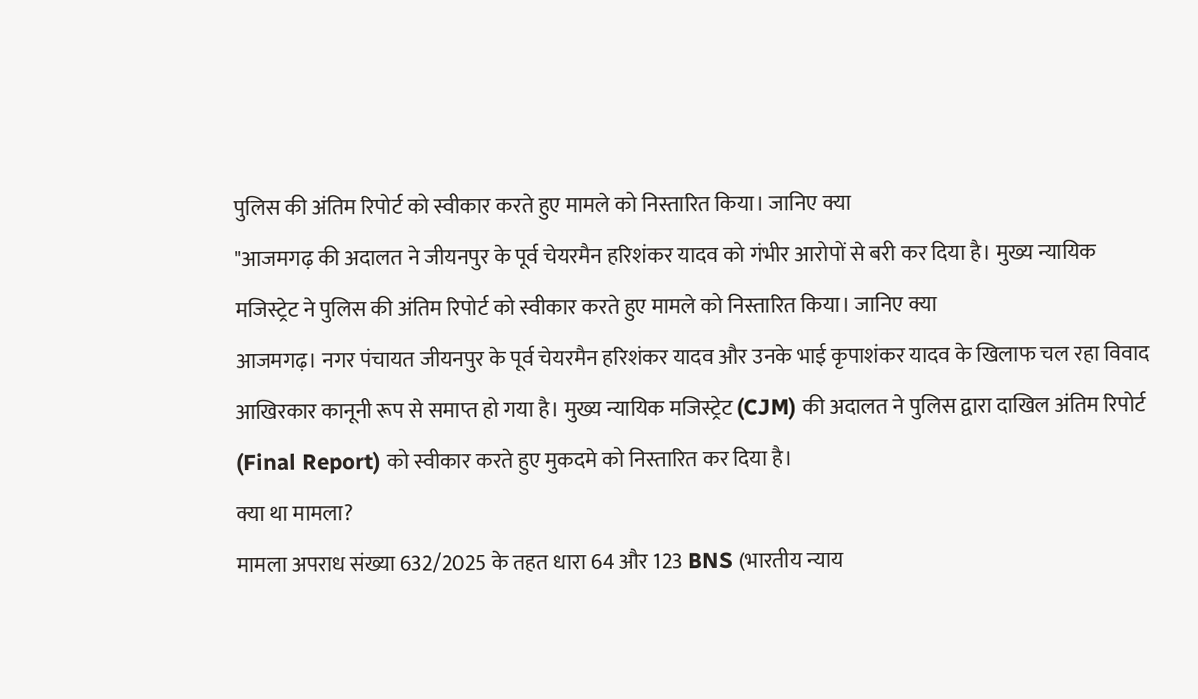पुलिस की अंतिम रिपोर्ट को स्वीकार करते हुए मामले को निस्तारित किया। जानिए क्या
"आजमगढ़ की अदालत ने जीयनपुर के पूर्व चेयरमैन हरिशंकर यादव को गंभीर आरोपों से बरी कर दिया है। मुख्य न्यायिक मजिस्ट्रेट ने पुलिस की अंतिम रिपोर्ट को स्वीकार करते हुए मामले को निस्तारित किया। जानिए क्या
आजमगढ़। नगर पंचायत जीयनपुर के पूर्व चेयरमैन हरिशंकर यादव और उनके भाई कृपाशंकर यादव के खिलाफ चल रहा विवाद आखिरकार कानूनी रूप से समाप्त हो गया है। मुख्य न्यायिक मजिस्ट्रेट (CJM) की अदालत ने पुलिस द्वारा दाखिल अंतिम रिपोर्ट (Final Report) को स्वीकार करते हुए मुकदमे को निस्तारित कर दिया है।
क्या था मामला?
मामला अपराध संख्या 632/2025 के तहत धारा 64 और 123 BNS (भारतीय न्याय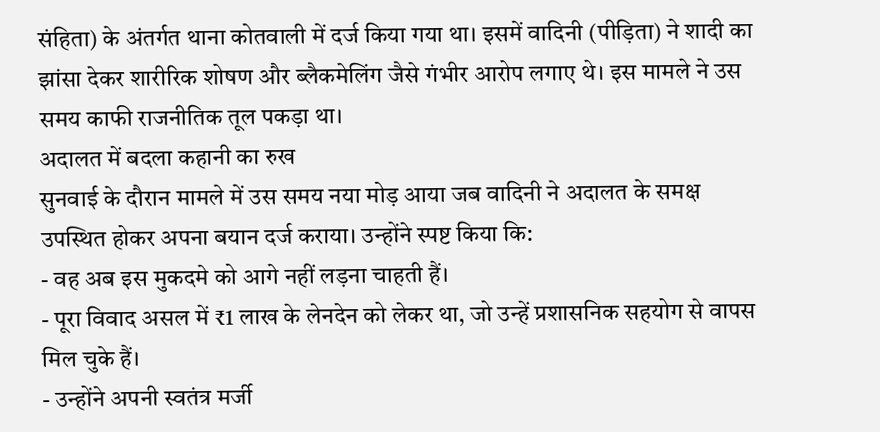संहिता) के अंतर्गत थाना कोतवाली में दर्ज किया गया था। इसमें वादिनी (पीड़िता) ने शादी का झांसा देकर शारीरिक शोषण और ब्लैकमेलिंग जैसे गंभीर आरोप लगाए थे। इस मामले ने उस समय काफी राजनीतिक तूल पकड़ा था।
अदालत में बदला कहानी का रुख
सुनवाई के दौरान मामले में उस समय नया मोड़ आया जब वादिनी ने अदालत के समक्ष उपस्थित होकर अपना बयान दर्ज कराया। उन्होंने स्पष्ट किया कि:
- वह अब इस मुकदमे को आगे नहीं लड़ना चाहती हैं।
- पूरा विवाद असल में ₹1 लाख के लेनदेन को लेकर था, जो उन्हें प्रशासनिक सहयोग से वापस मिल चुके हैं।
- उन्होंने अपनी स्वतंत्र मर्जी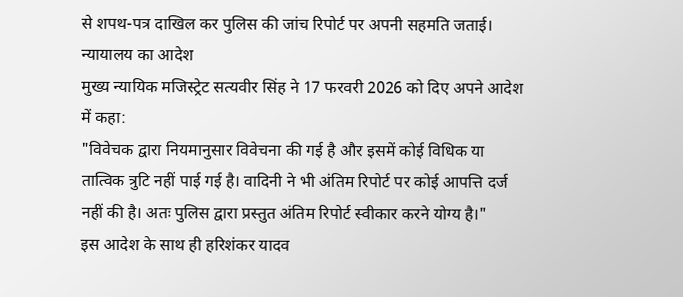से शपथ-पत्र दाखिल कर पुलिस की जांच रिपोर्ट पर अपनी सहमति जताई।
न्यायालय का आदेश
मुख्य न्यायिक मजिस्ट्रेट सत्यवीर सिंह ने 17 फरवरी 2026 को दिए अपने आदेश में कहा:
"विवेचक द्वारा नियमानुसार विवेचना की गई है और इसमें कोई विधिक या तात्विक त्रुटि नहीं पाई गई है। वादिनी ने भी अंतिम रिपोर्ट पर कोई आपत्ति दर्ज नहीं की है। अतः पुलिस द्वारा प्रस्तुत अंतिम रिपोर्ट स्वीकार करने योग्य है।"
इस आदेश के साथ ही हरिशंकर यादव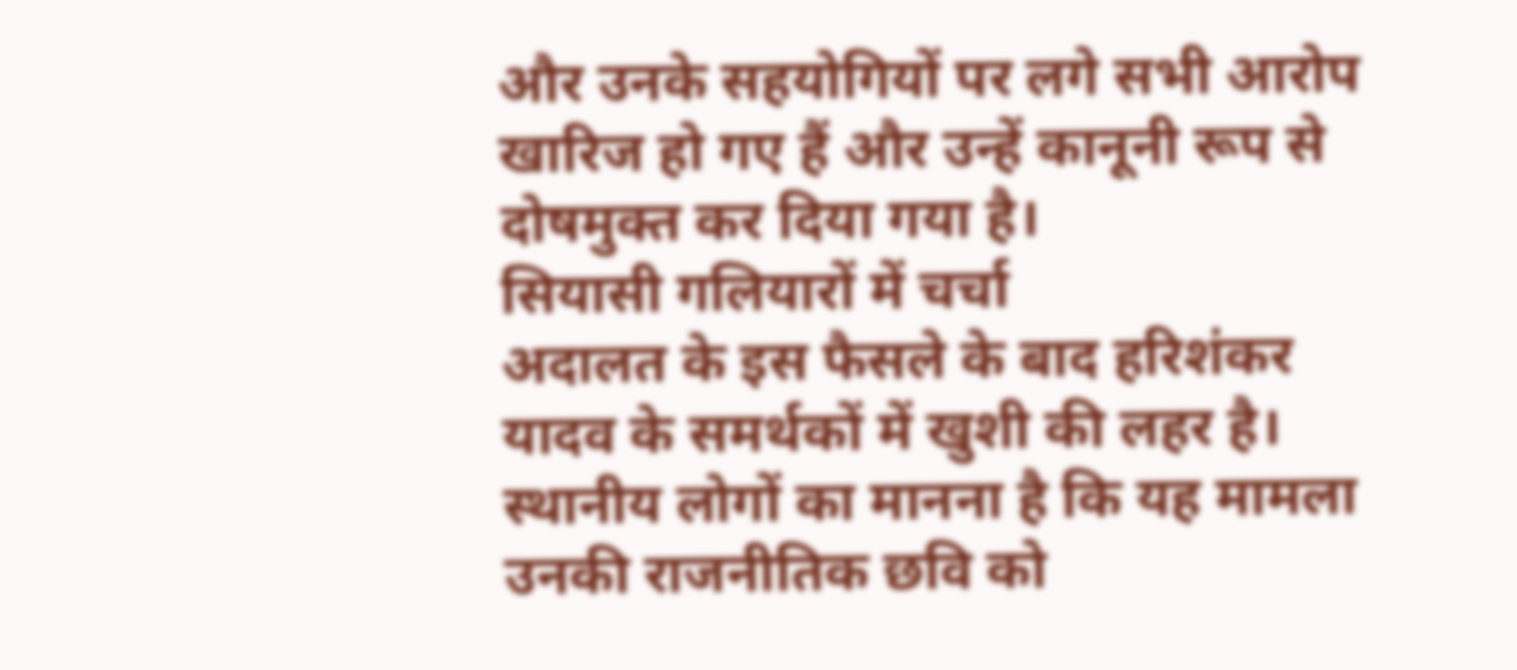और उनके सहयोगियों पर लगे सभी आरोप खारिज हो गए हैं और उन्हें कानूनी रूप से दोषमुक्त कर दिया गया है।
सियासी गलियारों में चर्चा
अदालत के इस फैसले के बाद हरिशंकर यादव के समर्थकों में खुशी की लहर है। स्थानीय लोगों का मानना है कि यह मामला उनकी राजनीतिक छवि को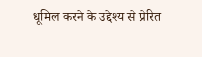धूमिल करने के उद्देश्य से प्रेरित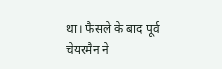था। फैसले के बाद पूर्व चेयरमैन ने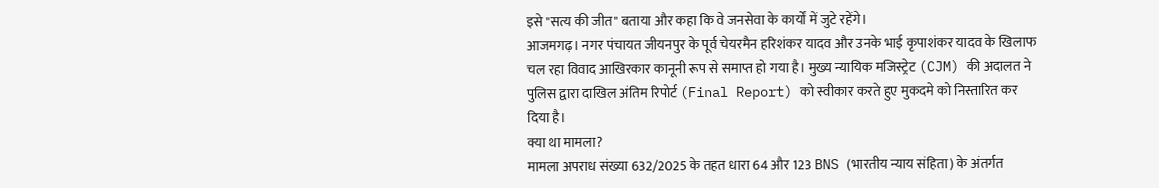इसे "सत्य की जीत" बताया और कहा कि वे जनसेवा के कार्यों में जुटे रहेंगे।
आजमगढ़। नगर पंचायत जीयनपुर के पूर्व चेयरमैन हरिशंकर यादव और उनके भाई कृपाशंकर यादव के खिलाफ चल रहा विवाद आखिरकार कानूनी रूप से समाप्त हो गया है। मुख्य न्यायिक मजिस्ट्रेट (CJM) की अदालत ने पुलिस द्वारा दाखिल अंतिम रिपोर्ट (Final Report) को स्वीकार करते हुए मुकदमे को निस्तारित कर दिया है।
क्या था मामला?
मामला अपराध संख्या 632/2025 के तहत धारा 64 और 123 BNS (भारतीय न्याय संहिता) के अंतर्गत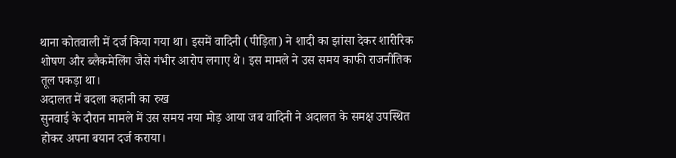थाना कोतवाली में दर्ज किया गया था। इसमें वादिनी (पीड़िता) ने शादी का झांसा देकर शारीरिक शोषण और ब्लैकमेलिंग जैसे गंभीर आरोप लगाए थे। इस मामले ने उस समय काफी राजनीतिक तूल पकड़ा था।
अदालत में बदला कहानी का रुख
सुनवाई के दौरान मामले में उस समय नया मोड़ आया जब वादिनी ने अदालत के समक्ष उपस्थित होकर अपना बयान दर्ज कराया।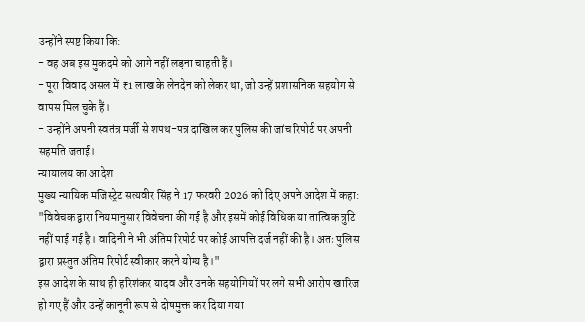उन्होंने स्पष्ट किया कि:
- वह अब इस मुकदमे को आगे नहीं लड़ना चाहती हैं।
- पूरा विवाद असल में ₹1 लाख के लेनदेन को लेकर था, जो उन्हें प्रशासनिक सहयोग से वापस मिल चुके हैं।
- उन्होंने अपनी स्वतंत्र मर्जी से शपथ-पत्र दाखिल कर पुलिस की जांच रिपोर्ट पर अपनी सहमति जताई।
न्यायालय का आदेश
मुख्य न्यायिक मजिस्ट्रेट सत्यवीर सिंह ने 17 फरवरी 2026 को दिए अपने आदेश में कहा:
"विवेचक द्वारा नियमानुसार विवेचना की गई है और इसमें कोई विधिक या तात्विक त्रुटि नहीं पाई गई है। वादिनी ने भी अंतिम रिपोर्ट पर कोई आपत्ति दर्ज नहीं की है। अतः पुलिस द्वारा प्रस्तुत अंतिम रिपोर्ट स्वीकार करने योग्य है।"
इस आदेश के साथ ही हरिशंकर यादव और उनके सहयोगियों पर लगे सभी आरोप खारिज हो गए हैं और उन्हें कानूनी रूप से दोषमुक्त कर दिया गया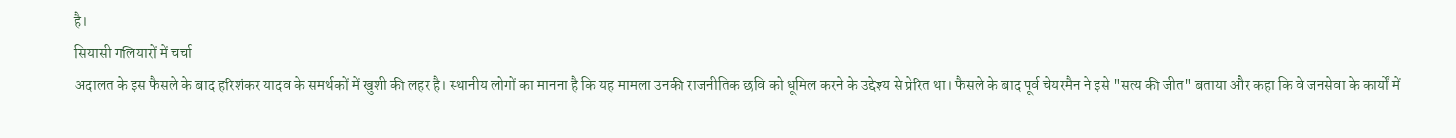है।
सियासी गलियारों में चर्चा
अदालत के इस फैसले के बाद हरिशंकर यादव के समर्थकों में खुशी की लहर है। स्थानीय लोगों का मानना है कि यह मामला उनकी राजनीतिक छवि को धूमिल करने के उद्देश्य से प्रेरित था। फैसले के बाद पूर्व चेयरमैन ने इसे "सत्य की जीत" बताया और कहा कि वे जनसेवा के कार्यों में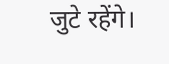जुटे रहेंगे।